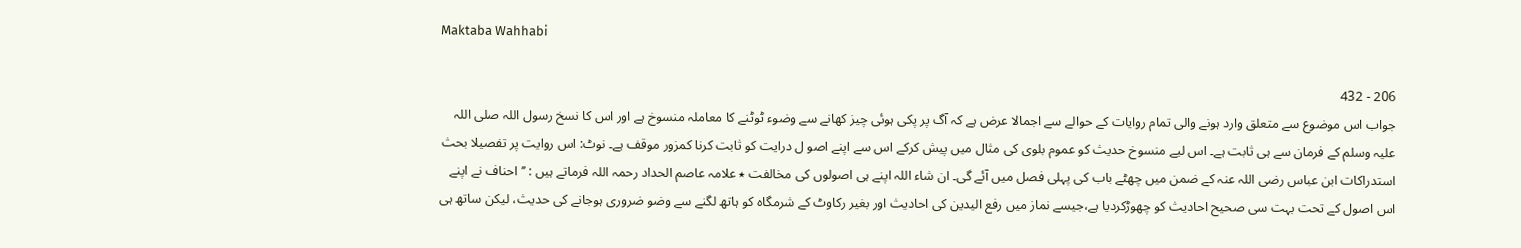Maktaba Wahhabi

206 - 432
جواب اس موضوع سے متعلق وارد ہونے والی تمام روایات کے حوالے سے اجمالا عرض ہے کہ آگ پر پکی ہوئی چیز کھانے سے وضوء ٹوٹنے کا معاملہ منسوخ ہے اور اس کا نسخ رسول اللہ صلی اللہ علیہ وسلم کے فرمان سے ہی ثابت ہے۔ اس لیے منسوخ حدیث کو عموم بلوی کی مثال میں پیش کرکے اس سے اپنے اصو ل درایت کو ثابت کرنا کمزور موقف ہے۔ نوٹ: اس روایت پر تفصیلا بحث استدراکات ابن عباس رضی اللہ عنہ کے ضمن میں چھٹے باب کی پہلی فصل میں آئے گی۔ ان شاء اللہ اپنے ہی اصولوں کی مخالفت ٭ علامہ عاصم الحداد رحمہ اللہ فرماتے ہیں : ’’احناف نے اپنے اس اصول کے تحت بہت سی صحیح احادیث کو چھوڑکردیا ہے،جیسے نماز میں رفع الیدین کی احادیث اور بغیر رکاوٹ کے شرمگاہ کو ہاتھ لگنے سے وضو ضروری ہوجانے کی حدیث، لیکن ساتھ ہی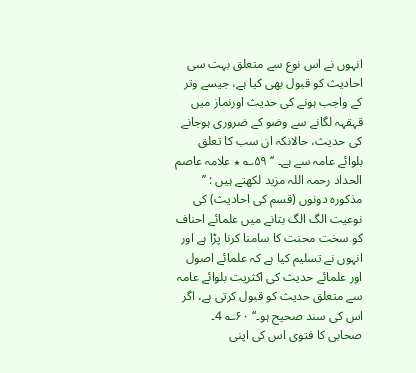انہوں نے اس نوع سے متعلق بہت سی احادیث کو قبول بھی کیا ہے، جیسے وتر کے واجب ہونے کی حدیث اورنماز میں قہقہہ لگانے سے وضو کے ضروری ہوجانے کی حدیث، حالانکہ ان سب کا تعلق بلوائے عامہ سے ہے۔ ‘‘ ۵۹؎ ٭ علامہ عاصم الحداد رحمہ اللہ مزید لکھتے ہیں : ’’ مذکورہ دونوں (قسم کی احادیث) کی نوعیت الگ الگ بتانے میں علمائے احناف کو سخت محنت کا سامنا کرنا پڑا ہے اور انہوں نے تسلیم کیا ہے کہ علمائے اصول اور علمائے حدیث کی اکثریت بلوائے عامہ سے متعلق حدیث کو قبول کرتی ہے، اگر اس کی سند صحیح ہو۔‘‘ ۶۰؎ 4۔ صحابی کا فتوی اس کی اپنی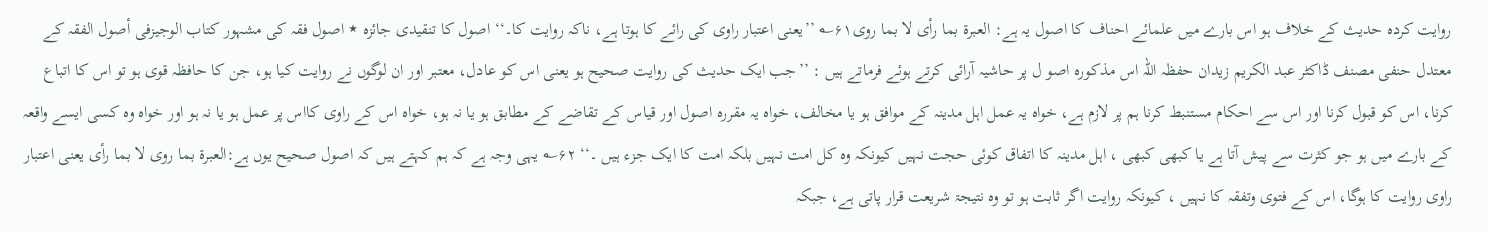روایت کردہ حدیث کے خلاف ہو اس بارے میں علمائے احناف کا اصول یہ ہے: العبرۃ بما رأی لا بما روی۶۱؎ ’’یعنی اعتبار راوی کی رائے کا ہوتا ہے، ناکہ روایت کا۔‘‘ اصول کا تنقیدی جائزہ ٭ اصول فقہ کی مشہور کتاب الوجیزفی أصول الفقہ کے معتدل حنفی مصنف ڈاکٹر عبد الکریم زیدان حفظہ اللہ اس مذکورہ اصو ل پر حاشیہ آرائی کرتے ہوئے فرماتے ہیں : ’’جب ایک حدیث کی روایت صحیح ہو یعنی اس کو عادل، معتبر اور ان لوگوں نے روایت کیا ہو، جن کا حافظہ قوی ہو تو اس کا اتباع کرنا، اس کو قبول کرنا اور اس سے احکام مستنبط کرنا ہم پر لازم ہے، خواہ یہ عمل اہل مدینہ کے موافق ہو یا مخالف، خواہ یہ مقررہ اصول اور قیاس کے تقاضے کے مطابق ہو یا نہ ہو، خواہ اس کے راوی کااس پر عمل ہو یا نہ ہو اور خواہ وہ کسی ایسے واقعہ کے بارے میں ہو جو کثرت سے پیش آتا ہے یا کبھی کبھی ، اہل مدینہ کا اتفاق کوئی حجت نہیں کیونکہ وہ کل امت نہیں بلکہ امت کا ایک جزء ہیں ۔‘‘ ۶۲؎ یہی وجہ ہے کہ ہم کہتے ہیں کہ اصول صحیح یوں ہے:العبرۃ بما روی لا بما رأی یعنی اعتبار راوی روایت کا ہوگا، اس کے فتوی وتفقہ کا نہیں ، کیونکہ روایت اگر ثابت ہو تو وہ نتیجۃ شریعت قرار پاتی ہے، جبکہ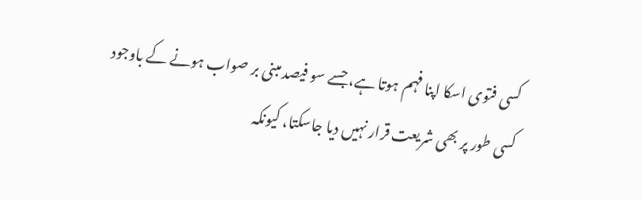کسی فتوی اسکا اپنا فہم ہوتا ہے، جسے سو فیصد مبنی بر صواب ہونے کے باوجود کسی طور پر بھی شریعت قرار نہیں دیا جاسکتا، کیونکہ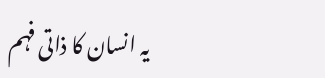یہ انسان کا ذاتی فہم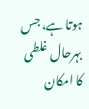ہوتا ہے، جس بہرحال غلطی کا امکان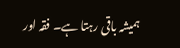ہمیشہ باقی رہتا ہے۔ فقہ اور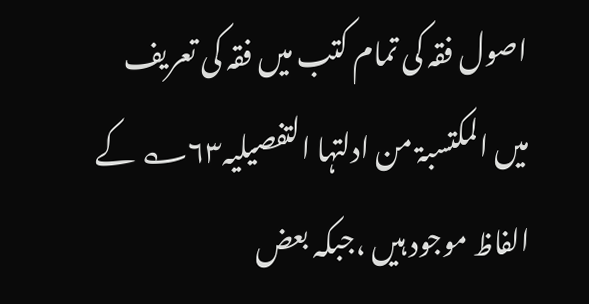اصول فقہ کی تمام کتب میں فقہ کی تعریف میں المکتسبۃ من ادلتہا التفصیلیہ۶۳؎ کے الفاظ موجود ہیں ،جبکہ بعض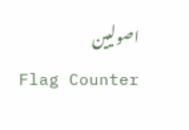اصولیین
Flag Counter